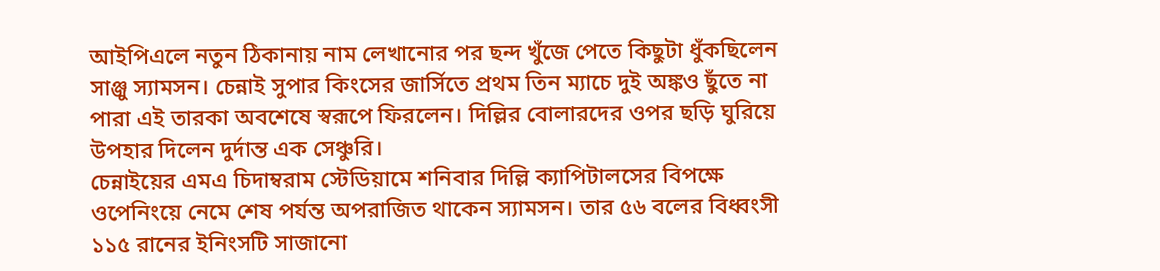আইপিএলে নতুন ঠিকানায় নাম লেখানোর পর ছন্দ খুঁজে পেতে কিছুটা ধুঁকছিলেন সাঞ্জু স্যামসন। চেন্নাই সুপার কিংসের জার্সিতে প্রথম তিন ম্যাচে দুই অঙ্কও ছুঁতে না পারা এই তারকা অবশেষে স্বরূপে ফিরলেন। দিল্লির বোলারদের ওপর ছড়ি ঘুরিয়ে উপহার দিলেন দুর্দান্ত এক সেঞ্চুরি।
চেন্নাইয়ের এমএ চিদাম্বরাম স্টেডিয়ামে শনিবার দিল্লি ক্যাপিটালসের বিপক্ষে ওপেনিংয়ে নেমে শেষ পর্যন্ত অপরাজিত থাকেন স্যামসন। তার ৫৬ বলের বিধ্বংসী ১১৫ রানের ইনিংসটি সাজানো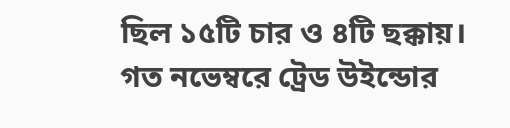ছিল ১৫টি চার ও ৪টি ছক্কায়।
গত নভেম্বরে ট্রেড উইন্ডোর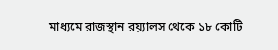মাধ্যমে রাজস্থান রয়্যালস থেকে ১৮ কোটি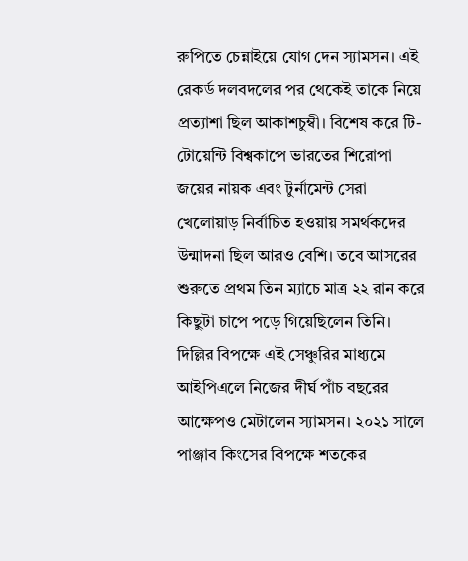রুপিতে চেন্নাইয়ে যোগ দেন স্যামসন। এই রেকর্ড দলবদলের পর থেকেই তাকে নিয়ে প্রত্যাশা ছিল আকাশচুম্বী। বিশেষ করে টি-টোয়েন্টি বিশ্বকাপে ভারতের শিরোপা জয়ের নায়ক এবং টুর্নামেন্ট সেরা খেলোয়াড় নির্বাচিত হওয়ায় সমর্থকদের উন্মাদনা ছিল আরও বেশি। তবে আসরের শুরুতে প্রথম তিন ম্যাচে মাত্র ২২ রান করে কিছুটা চাপে পড়ে গিয়েছিলেন তিনি।
দিল্লির বিপক্ষে এই সেঞ্চুরির মাধ্যমে আইপিএলে নিজের দীর্ঘ পাঁচ বছরের আক্ষেপও মেটালেন স্যামসন। ২০২১ সালে পাঞ্জাব কিংসের বিপক্ষে শতকের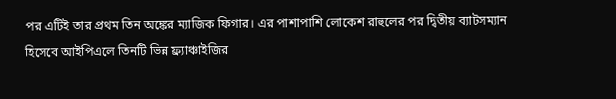পর এটিই তার প্রথম তিন অঙ্কের ম্যাজিক ফিগার। এর পাশাপাশি লোকেশ রাহুলের পর দ্বিতীয় ব্যাটসম্যান হিসেবে আইপিএলে তিনটি ভিন্ন ফ্র্যাঞ্চাইজির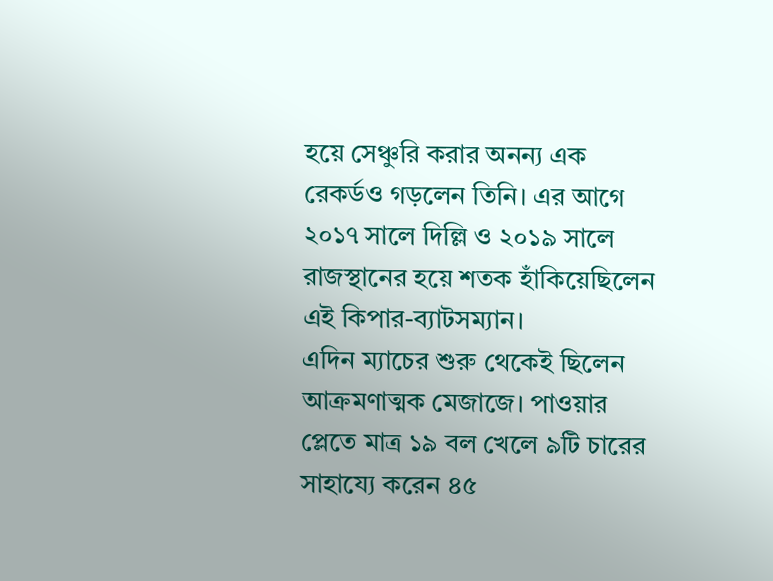হয়ে সেঞ্চুরি করার অনন্য এক রেকর্ডও গড়লেন তিনি। এর আগে ২০১৭ সালে দিল্লি ও ২০১৯ সালে রাজস্থানের হয়ে শতক হাঁকিয়েছিলেন এই কিপার-ব্যাটসম্যান।
এদিন ম্যাচের শুরু থেকেই ছিলেন আক্রমণাত্মক মেজাজে। পাওয়ার প্লেতে মাত্র ১৯ বল খেলে ৯টি চারের সাহায্যে করেন ৪৫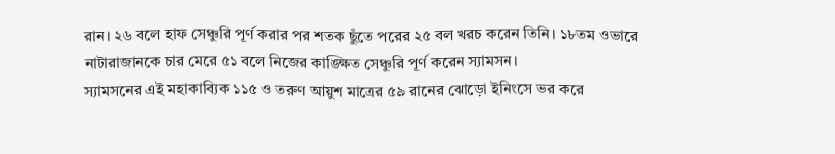রান। ২৬ বলে হাফ সেঞ্চুরি পূর্ণ করার পর শতক ছুঁতে পরের ২৫ বল খরচ করেন তিনি। ১৮তম ওভারে নাটারাজানকে চার মেরে ৫১ বলে নিজের কাঙ্ক্ষিত সেঞ্চুরি পূর্ণ করেন স্যামসন।
স্যামসনের এই মহাকাব্যিক ১১৫ ও তরুণ আয়ুশ মাত্রের ৫৯ রানের ঝোড়ো ইনিংসে ভর করে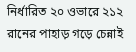নির্ধারিত ২০ ওভারে ২১২ রানের পাহাড় গড়ে চেন্নাই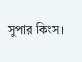সুপার কিংস।